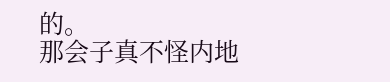的。
那会子真不怪内地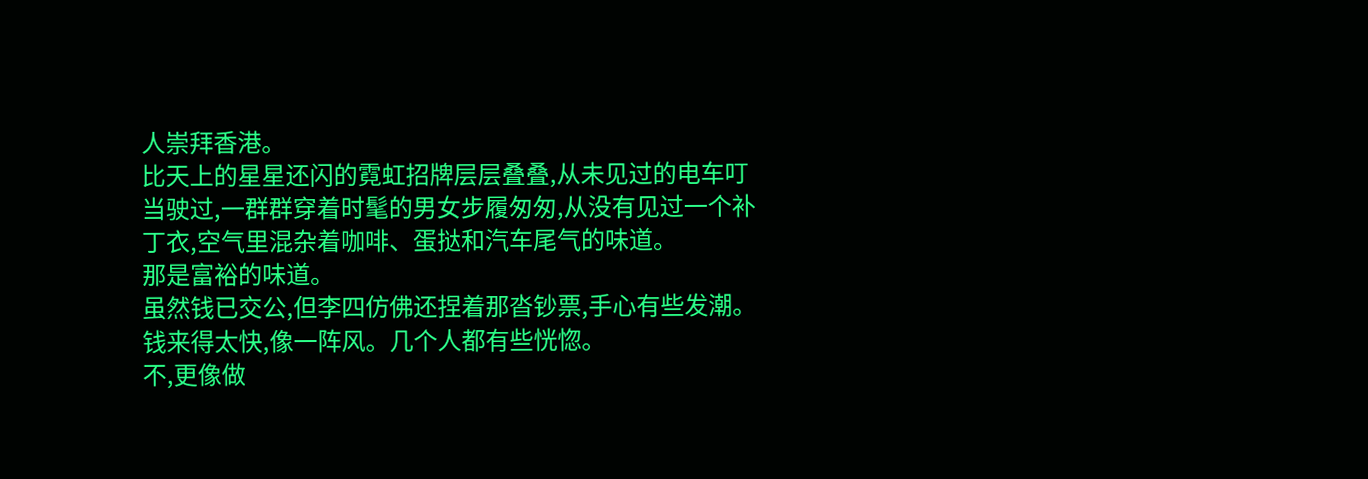人崇拜香港。
比天上的星星还闪的霓虹招牌层层叠叠,从未见过的电车叮当驶过,一群群穿着时髦的男女步履匆匆,从没有见过一个补丁衣,空气里混杂着咖啡、蛋挞和汽车尾气的味道。
那是富裕的味道。
虽然钱已交公,但李四仿佛还捏着那沓钞票,手心有些发潮。
钱来得太快,像一阵风。几个人都有些恍惚。
不,更像做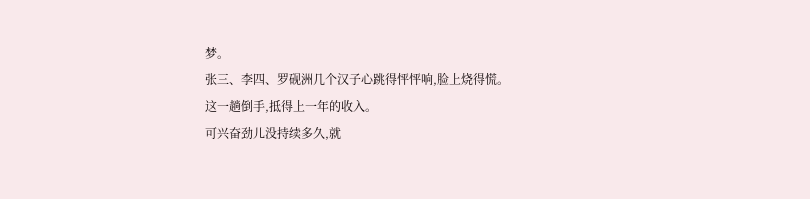梦。
张三、李四、罗砚洲几个汉子心跳得怦怦响,脸上烧得慌。
这一趟倒手,抵得上一年的收入。
可兴奋劲儿没持续多久,就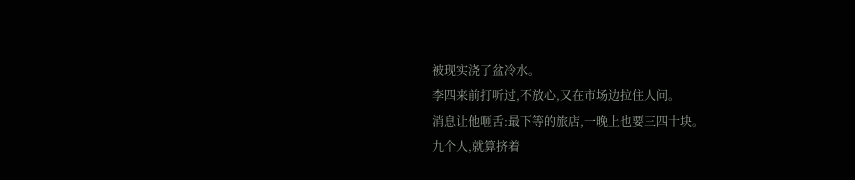被现实浇了盆冷水。
李四来前打听过,不放心,又在市场边拉住人问。
消息让他咂舌:最下等的旅店,一晚上也要三四十块。
九个人,就算挤着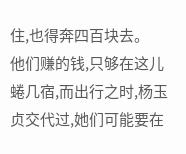住,也得奔四百块去。
他们赚的钱,只够在这儿蜷几宿,而出行之时,杨玉贞交代过,她们可能要在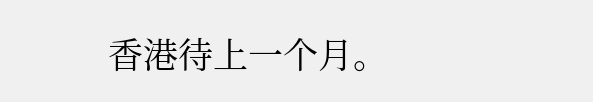香港待上一个月。